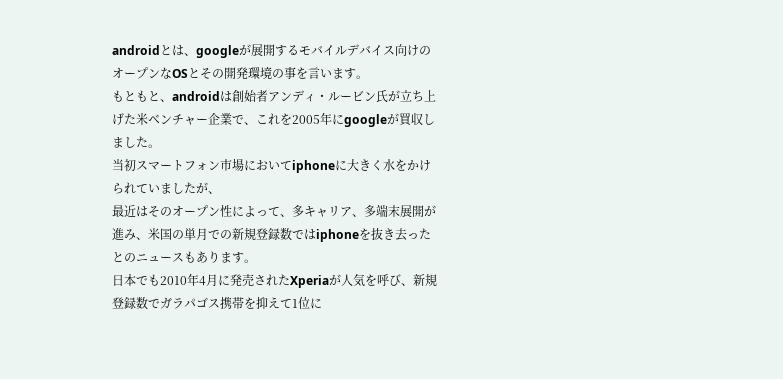androidとは、googleが展開するモバイルデバイス向けのオープンなOSとその開発環境の事を言います。
もともと、androidは創始者アンディ・ルービン氏が立ち上げた米ベンチャー企業で、これを2005年にgoogleが買収しました。
当初スマートフォン市場においてiphoneに大きく水をかけられていましたが、
最近はそのオープン性によって、多キャリア、多端末展開が進み、米国の単月での新規登録数ではiphoneを抜き去ったとのニュースもあります。
日本でも2010年4月に発売されたXperiaが人気を呼び、新規登録数でガラパゴス携帯を抑えて1位に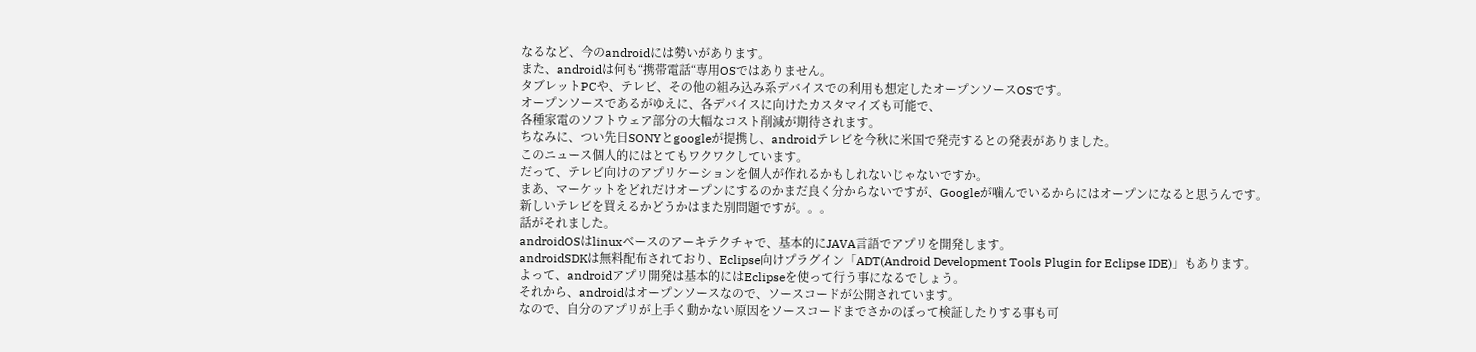なるなど、今のandroidには勢いがあります。
また、androidは何も“携帯電話“専用OSではありません。
タブレットPCや、テレビ、その他の組み込み系デバイスでの利用も想定したオープンソースOSです。
オープンソースであるがゆえに、各デバイスに向けたカスタマイズも可能で、
各種家電のソフトウェア部分の大幅なコスト削減が期待されます。
ちなみに、つい先日SONYとgoogleが提携し、androidテレビを今秋に米国で発売するとの発表がありました。
このニュース個人的にはとてもワクワクしています。
だって、テレビ向けのアプリケーションを個人が作れるかもしれないじゃないですか。
まあ、マーケットをどれだけオープンにするのかまだ良く分からないですが、Googleが噛んでいるからにはオープンになると思うんです。
新しいテレビを買えるかどうかはまた別問題ですが。。。
話がそれました。
androidOSはlinuxベースのアーキテクチャで、基本的にJAVA言語でアプリを開発します。
androidSDKは無料配布されており、Eclipse向けプラグイン「ADT(Android Development Tools Plugin for Eclipse IDE)」もあります。
よって、androidアプリ開発は基本的にはEclipseを使って行う事になるでしょう。
それから、androidはオープンソースなので、ソースコードが公開されています。
なので、自分のアプリが上手く動かない原因をソースコードまでさかのぼって検証したりする事も可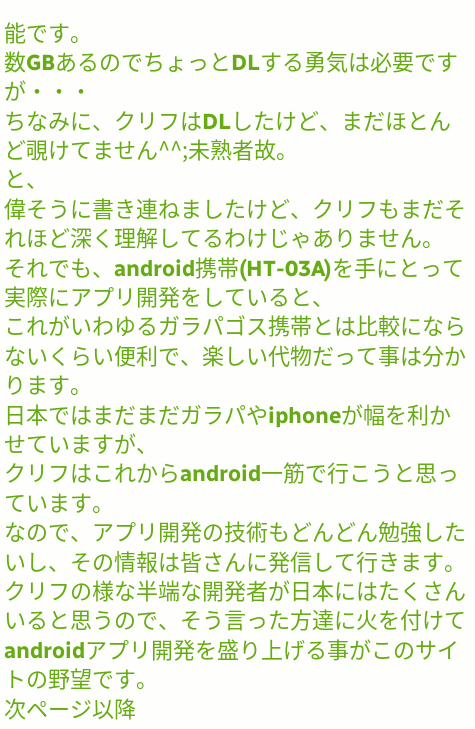能です。
数GBあるのでちょっとDLする勇気は必要ですが・・・
ちなみに、クリフはDLしたけど、まだほとんど覗けてません^^;未熟者故。
と、
偉そうに書き連ねましたけど、クリフもまだそれほど深く理解してるわけじゃありません。
それでも、android携帯(HT-03A)を手にとって実際にアプリ開発をしていると、
これがいわゆるガラパゴス携帯とは比較にならないくらい便利で、楽しい代物だって事は分かります。
日本ではまだまだガラパやiphoneが幅を利かせていますが、
クリフはこれからandroid一筋で行こうと思っています。
なので、アプリ開発の技術もどんどん勉強したいし、その情報は皆さんに発信して行きます。
クリフの様な半端な開発者が日本にはたくさんいると思うので、そう言った方達に火を付けてandroidアプリ開発を盛り上げる事がこのサイトの野望です。
次ページ以降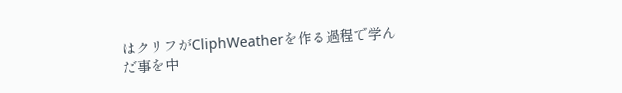はクリフがCliphWeatherを作る過程で学んだ事を中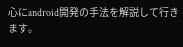心にandroid開発の手法を解説して行きます。